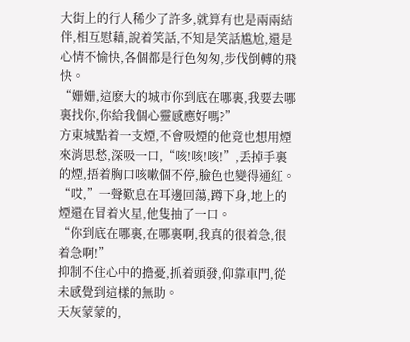大街上的行人稀少了許多,就算有也是兩兩結伴,相互慰藉,說着笑話,不知是笑話尴尬,還是心情不愉快,各個都是行色匆匆,步伐倒轉的飛快。
“姗姗,這麽大的城市你到底在哪裏,我要去哪裏找你,你給我個心靈感應好嗎?”
方東城點着一支煙,不會吸煙的他竟也想用煙來消思愁,深吸一口,“咳!咳!咳!”,丢掉手裏的煙,捂着胸口咳嗽個不停,臉色也變得通紅。
“哎,”一聲歎息在耳邊回蕩,蹲下身,地上的煙還在冒着火星,他隻抽了一口。
“你到底在哪裏,在哪裏啊,我真的很着急,很着急啊!”
抑制不住心中的擔憂,抓着頭發,仰靠車門,從未感覺到這樣的無助。
天灰蒙蒙的,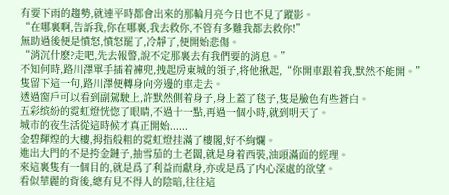有要下雨的趨勢,就連平時都會出來的那輪月亮今日也不見了蹤影。
“在哪裏啊,告訴我,你在哪裏,我去救你,不管有多難我都去救你!”
無助過後便是憤怒,憤怒罷了,冷靜了,便開始悲傷。
“消沉什麽?走吧,先去報警,說不定那裏去有我們要的消息。”
不知何時,路川澤單手插着褲兜,拽起房東城的領子,将他揪起,“你開車跟着我,默然不能開。”
隻留下這一句,路川澤便轉身向旁邊的車走去。
透過窗戶可以看到副駕駛上,許默然側着身子,身上蓋了毯子,隻是臉色有些蒼白。
五彩缤紛的霓虹燈恍惚了眼睛,不過十一點,再過一個小時,就到明天了。
城市的夜生活從這時候才真正開始......
金碧輝煌的大樓,拇指般粗的霓虹燈挂滿了樓閣,好不絢爛。
進出大門的不是挎金鏈子,抽雪茄的土老闆,就是身着西裝,油頭滿面的經理。
來這裏隻有一個目的,就是爲了利益而獻身,亦或是爲了内心深處的欲望。
看似華麗的背後,總有見不得人的陰暗,往往這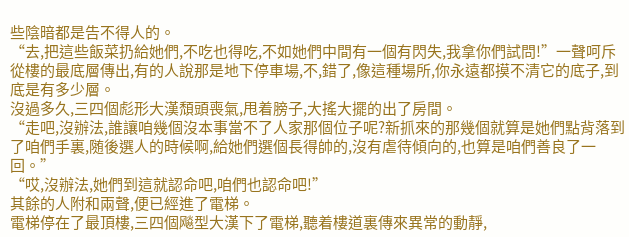些陰暗都是告不得人的。
“去,把這些飯菜扔給她們,不吃也得吃,不如她們中間有一個有閃失,我拿你們試問!”一聲呵斥從樓的最底層傳出,有的人說那是地下停車場,不,錯了,像這種場所,你永遠都摸不清它的底子,到底是有多少層。
沒過多久,三四個彪形大漢頹頭喪氣,甩着膀子,大搖大擺的出了房間。
“走吧,沒辦法,誰讓咱幾個沒本事當不了人家那個位子呢?新抓來的那幾個就算是她們點背落到了咱們手裏,随後選人的時候啊,給她們選個長得帥的,沒有虐待傾向的,也算是咱們善良了一回。”
“哎,沒辦法,她們到這就認命吧,咱們也認命吧!”
其餘的人附和兩聲,便已經進了電梯。
電梯停在了最頂樓,三四個飚型大漢下了電梯,聽着樓道裏傳來異常的動靜,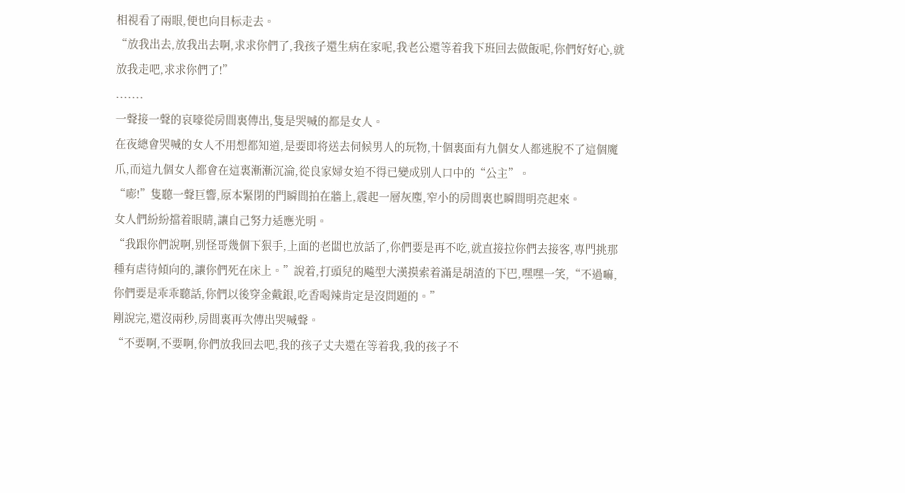相視看了兩眼,便也向目标走去。
“放我出去,放我出去啊,求求你們了,我孩子還生病在家呢,我老公還等着我下班回去做飯呢,你們好好心,就放我走吧,求求你們了!”
.......
一聲接一聲的哀嚎從房間裏傳出,隻是哭喊的都是女人。
在夜總會哭喊的女人不用想都知道,是要即将送去伺候男人的玩物,十個裏面有九個女人都逃脫不了這個魔爪,而這九個女人都會在這裏漸漸沉淪,從良家婦女迫不得已變成别人口中的“公主”。
“嘭!”隻聽一聲巨響,原本緊閉的門瞬間拍在牆上,震起一層灰塵,窄小的房間裏也瞬間明亮起來。
女人們紛紛擋着眼睛,讓自己努力适應光明。
“我跟你們說啊,别怪哥幾個下狠手,上面的老闆也放話了,你們要是再不吃,就直接拉你們去接客,專門挑那種有虐待傾向的,讓你們死在床上。”說着,打頭兒的飚型大漢摸索着滿是胡渣的下巴,嘿嘿一笑,“不過嘛,你們要是乖乖聽話,你們以後穿金戴銀,吃香喝辣肯定是沒問題的。”
剛說完,還沒兩秒,房間裏再次傳出哭喊聲。
“不要啊,不要啊,你們放我回去吧,我的孩子丈夫還在等着我,我的孩子不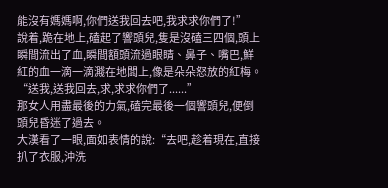能沒有媽媽啊,你們送我回去吧,我求求你們了!”
說着,跪在地上,磕起了響頭兒,隻是沒磕三四個,頭上瞬間流出了血,瞬間額頭流過眼睛、鼻子、嘴巴,鮮紅的血一滴一滴濺在地闆上,像是朵朵怒放的紅梅。
“送我,送我回去,求,求求你們了......”
那女人用盡最後的力氣,磕完最後一個響頭兒,便倒頭兒昏迷了過去。
大漢看了一眼,面如表情的說:“去吧,趁着現在,直接扒了衣服,沖洗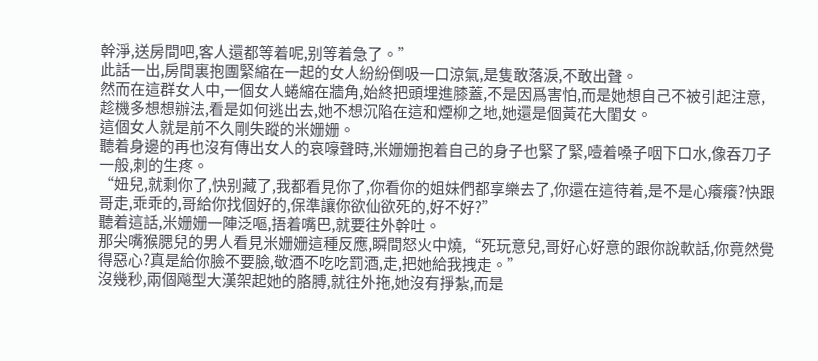幹淨,送房間吧,客人還都等着呢,别等着急了。”
此話一出,房間裏抱團緊縮在一起的女人紛紛倒吸一口涼氣,是隻敢落淚,不敢出聲。
然而在這群女人中,一個女人蜷縮在牆角,始終把頭埋進膝蓋,不是因爲害怕,而是她想自己不被引起注意,趁機多想想辦法,看是如何逃出去,她不想沉陷在這和煙柳之地,她還是個黃花大閨女。
這個女人就是前不久剛失蹤的米姗姗。
聽着身邊的再也沒有傳出女人的哀嚎聲時,米姗姗抱着自己的身子也緊了緊,噎着嗓子咽下口水,像吞刀子一般,刺的生疼。
“妞兒,就剩你了,快别藏了,我都看見你了,你看你的姐妹們都享樂去了,你還在這待着,是不是心癢癢?快跟哥走,乖乖的,哥給你找個好的,保準讓你欲仙欲死的,好不好?”
聽着這話,米姗姗一陣泛嘔,捂着嘴巴,就要往外幹吐。
那尖嘴猴腮兒的男人看見米姗姗這種反應,瞬間怒火中燒,“死玩意兒,哥好心好意的跟你說軟話,你竟然覺得惡心?真是給你臉不要臉,敬酒不吃吃罰酒,走,把她給我拽走。”
沒幾秒,兩個飚型大漢架起她的胳膊,就往外拖,她沒有掙紮,而是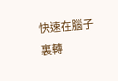快速在腦子裏轉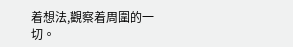着想法,觀察着周圍的一切。